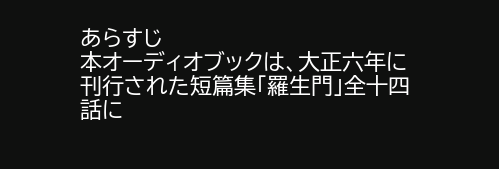あらすじ
本オーディオブックは、大正六年に刊行された短篇集「羅生門」全十四話に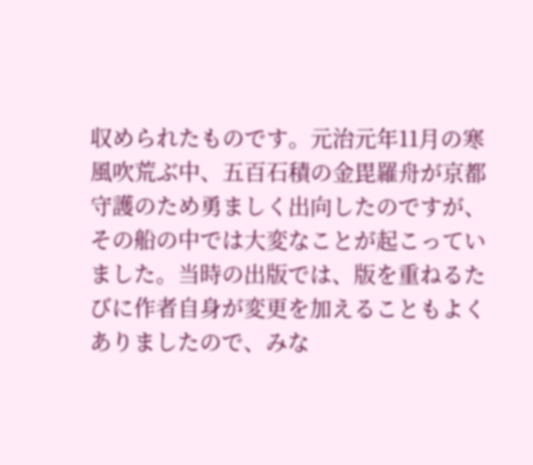収められたものです。元治元年11月の寒風吹荒ぶ中、五百石積の金毘羅舟が京都守護のため勇ましく出向したのですが、その船の中では大変なことが起こっていました。当時の出版では、版を重ねるたびに作者自身が変更を加えることもよくありましたので、みな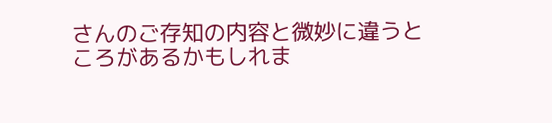さんのご存知の内容と微妙に違うところがあるかもしれま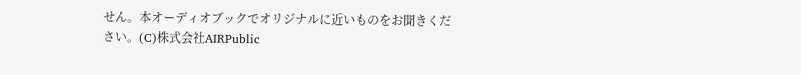せん。本オーディオブックでオリジナルに近いものをお聞きください。(C)株式会社AIRPublic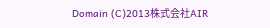Domain (C)2013株式会社AIR